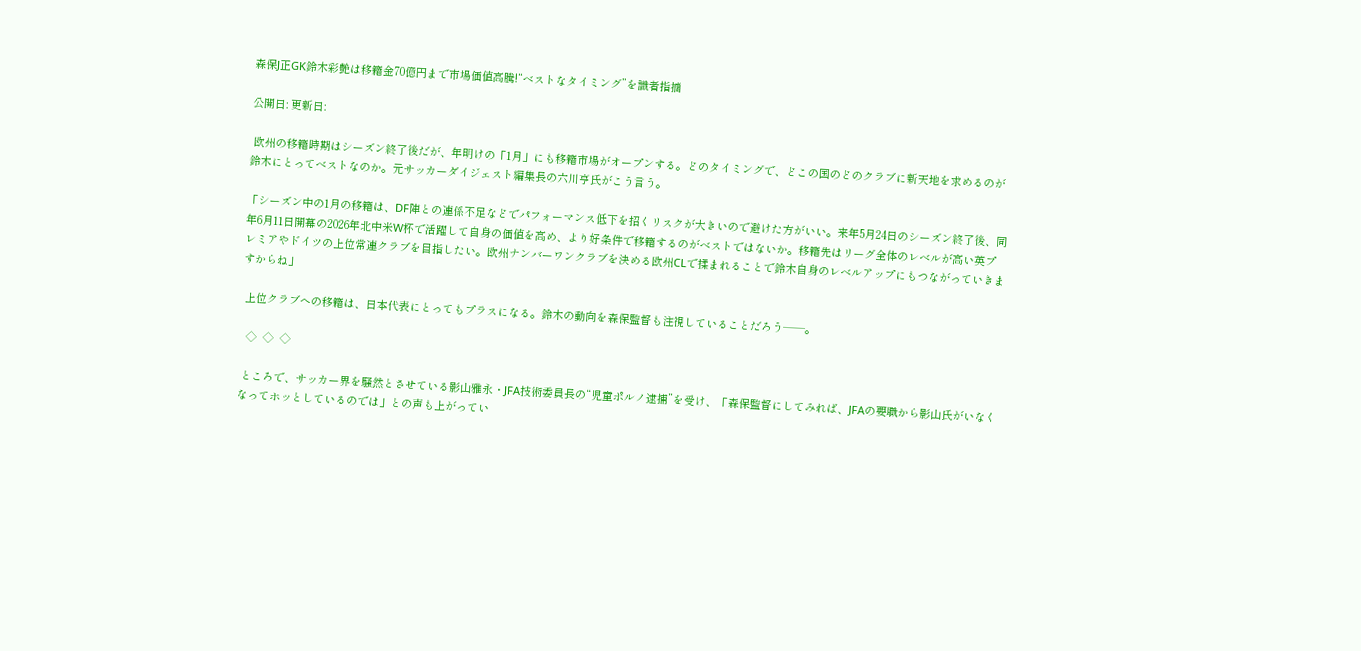森保J正GK鈴木彩艶は移籍金70億円まで市場価値高騰!“ベストなタイミング”を識者指摘

公開日: 更新日:

 欧州の移籍時期はシーズン終了後だが、年明けの「1月」にも移籍市場がオープンする。どのタイミングで、どこの国のどのクラブに新天地を求めるのが鈴木にとってベストなのか。元サッカーダイジェスト編集長の六川亨氏がこう言う。

「シーズン中の1月の移籍は、DF陣との連係不足などでパフォーマンス低下を招くリスクが大きいので避けた方がいい。来年5月24日のシーズン終了後、同年6月11日開幕の2026年北中米W杯で活躍して自身の価値を高め、より好条件で移籍するのがベストではないか。移籍先はリーグ全体のレベルが高い英プレミアやドイツの上位常連クラブを目指したい。欧州ナンバーワンクラブを決める欧州CLで揉まれることで鈴木自身のレベルアップにもつながっていきますからね」

 上位クラブへの移籍は、日本代表にとってもプラスになる。鈴木の動向を森保監督も注視していることだろう──。

  ◇  ◇  ◇

 ところで、サッカー界を騒然とさせている影山雅永・JFA技術委員長の“児童ポルノ逮捕”を受け、「森保監督にしてみれば、JFAの要職から影山氏がいなくなってホッとしているのでは」との声も上がってい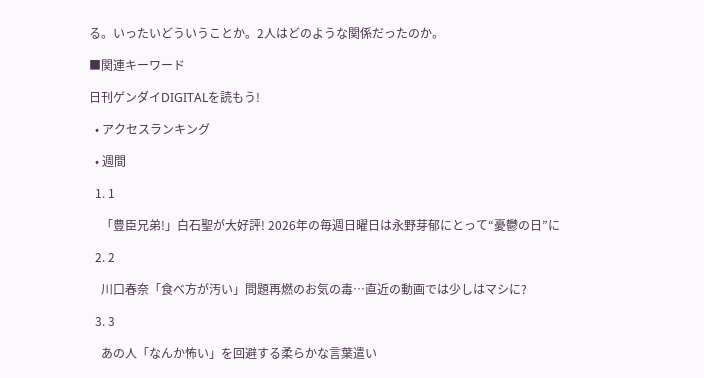る。いったいどういうことか。2人はどのような関係だったのか。

■関連キーワード

日刊ゲンダイDIGITALを読もう!

  • アクセスランキング

  • 週間

  1. 1

    「豊臣兄弟!」白石聖が大好評! 2026年の毎週日曜日は永野芽郁にとって“憂鬱の日”に

  2. 2

    川口春奈「食べ方が汚い」問題再燃のお気の毒…直近の動画では少しはマシに?

  3. 3

    あの人「なんか怖い」を回避する柔らかな言葉遣い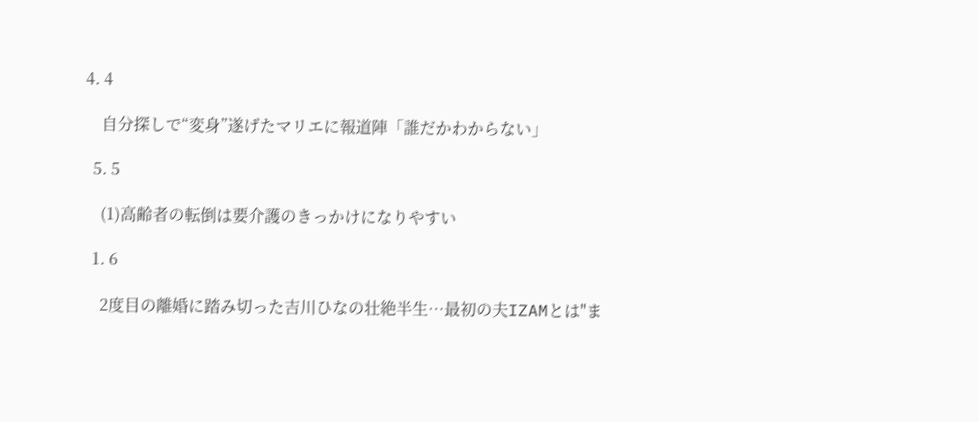4. 4

    自分探しで“変身”遂げたマリエに報道陣「誰だかわからない」

  5. 5

    (1)高齢者の転倒は要介護のきっかけになりやすい

  1. 6

    2度目の離婚に踏み切った吉川ひなの壮絶半生…最初の夫IZAMとは"ま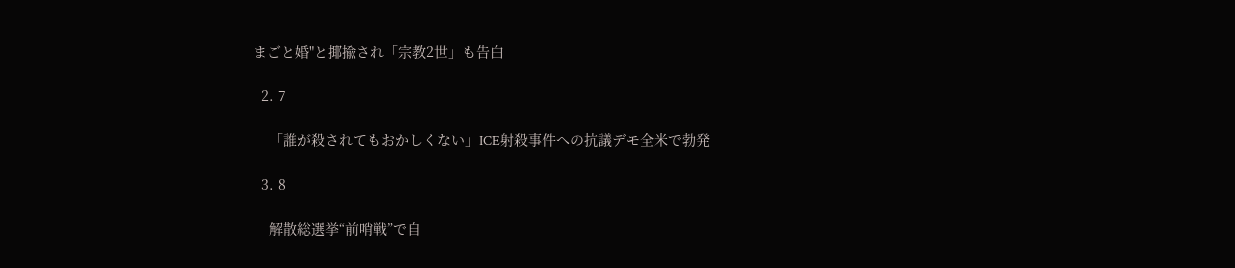まごと婚"と揶揄され「宗教2世」も告白

  2. 7

    「誰が殺されてもおかしくない」ICE射殺事件への抗議デモ全米で勃発

  3. 8

    解散総選挙“前哨戦”で自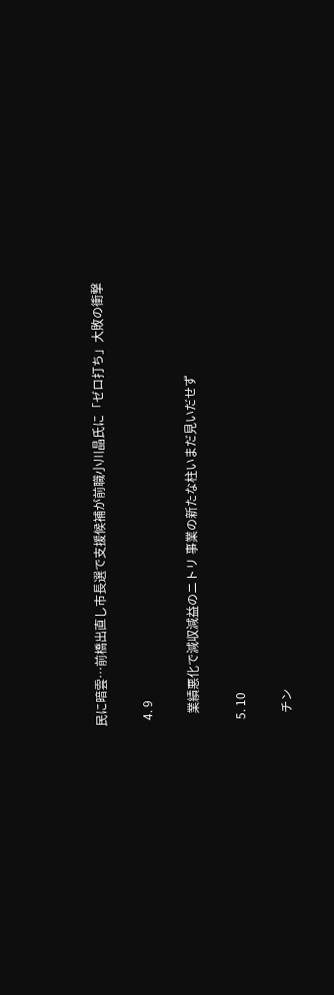民に暗雲…前橋出直し市長選で支援候補が前職小川晶氏に「ゼロ打ち」大敗の衝撃

  4. 9

    業績悪化で減収減益のニトリ 事業の新たな柱いまだ見いだせず

  5. 10

    チン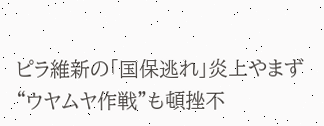ピラ維新の「国保逃れ」炎上やまず“ウヤムヤ作戦”も頓挫不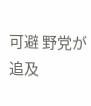可避 野党が追及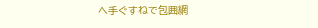へ手ぐすねで包囲網